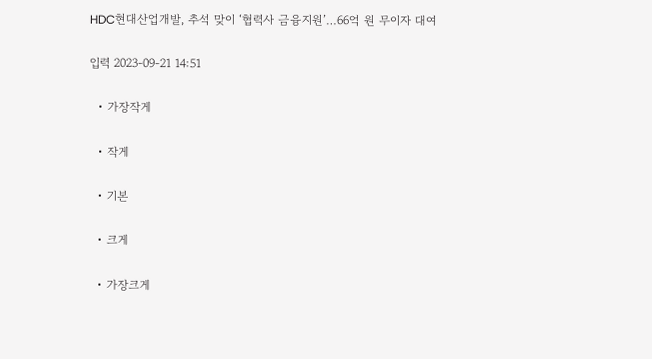HDC현대산업개발, 추석 맞이 ‘협력사 금융지원’…66억 원 무이자 대여

입력 2023-09-21 14:51

  • 가장작게

  • 작게

  • 기본

  • 크게

  • 가장크게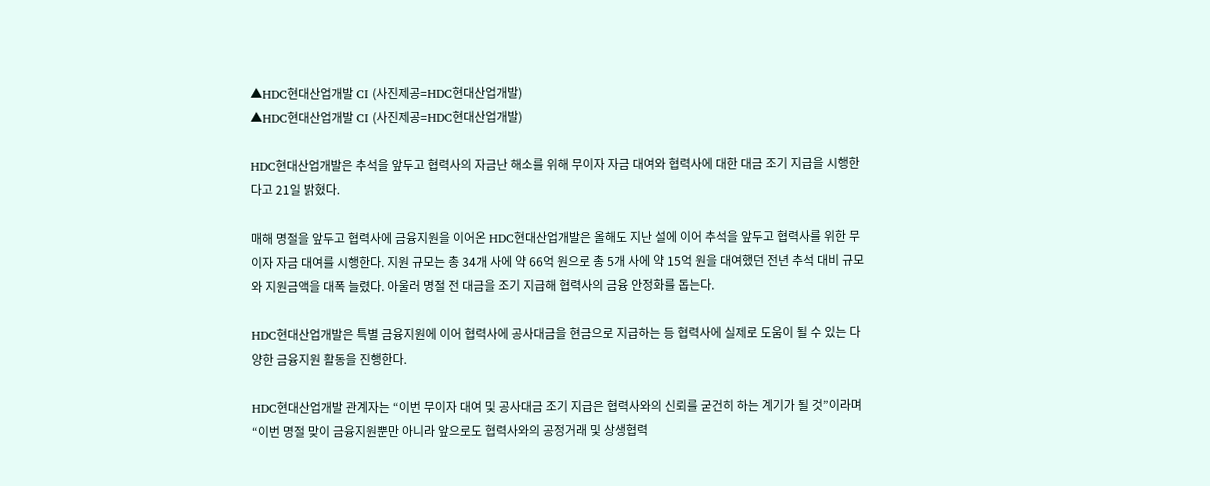▲HDC현대산업개발 CI (사진제공=HDC현대산업개발)
▲HDC현대산업개발 CI (사진제공=HDC현대산업개발)

HDC현대산업개발은 추석을 앞두고 협력사의 자금난 해소를 위해 무이자 자금 대여와 협력사에 대한 대금 조기 지급을 시행한다고 21일 밝혔다.

매해 명절을 앞두고 협력사에 금융지원을 이어온 HDC현대산업개발은 올해도 지난 설에 이어 추석을 앞두고 협력사를 위한 무이자 자금 대여를 시행한다. 지원 규모는 총 34개 사에 약 66억 원으로 총 5개 사에 약 15억 원을 대여했던 전년 추석 대비 규모와 지원금액을 대폭 늘렸다. 아울러 명절 전 대금을 조기 지급해 협력사의 금융 안정화를 돕는다.

HDC현대산업개발은 특별 금융지원에 이어 협력사에 공사대금을 현금으로 지급하는 등 협력사에 실제로 도움이 될 수 있는 다양한 금융지원 활동을 진행한다.

HDC현대산업개발 관계자는 “이번 무이자 대여 및 공사대금 조기 지급은 협력사와의 신뢰를 굳건히 하는 계기가 될 것”이라며 “이번 명절 맞이 금융지원뿐만 아니라 앞으로도 협력사와의 공정거래 및 상생협력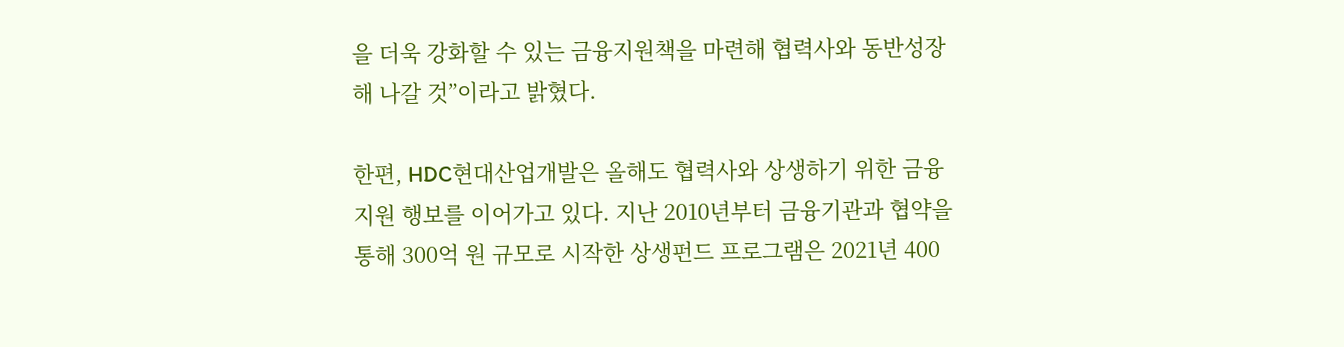을 더욱 강화할 수 있는 금융지원책을 마련해 협력사와 동반성장해 나갈 것”이라고 밝혔다.

한편, HDC현대산업개발은 올해도 협력사와 상생하기 위한 금융지원 행보를 이어가고 있다. 지난 2010년부터 금융기관과 협약을 통해 300억 원 규모로 시작한 상생펀드 프로그램은 2021년 400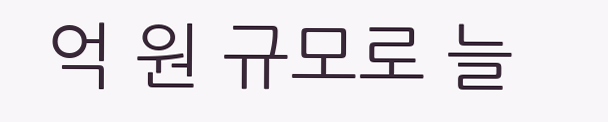억 원 규모로 늘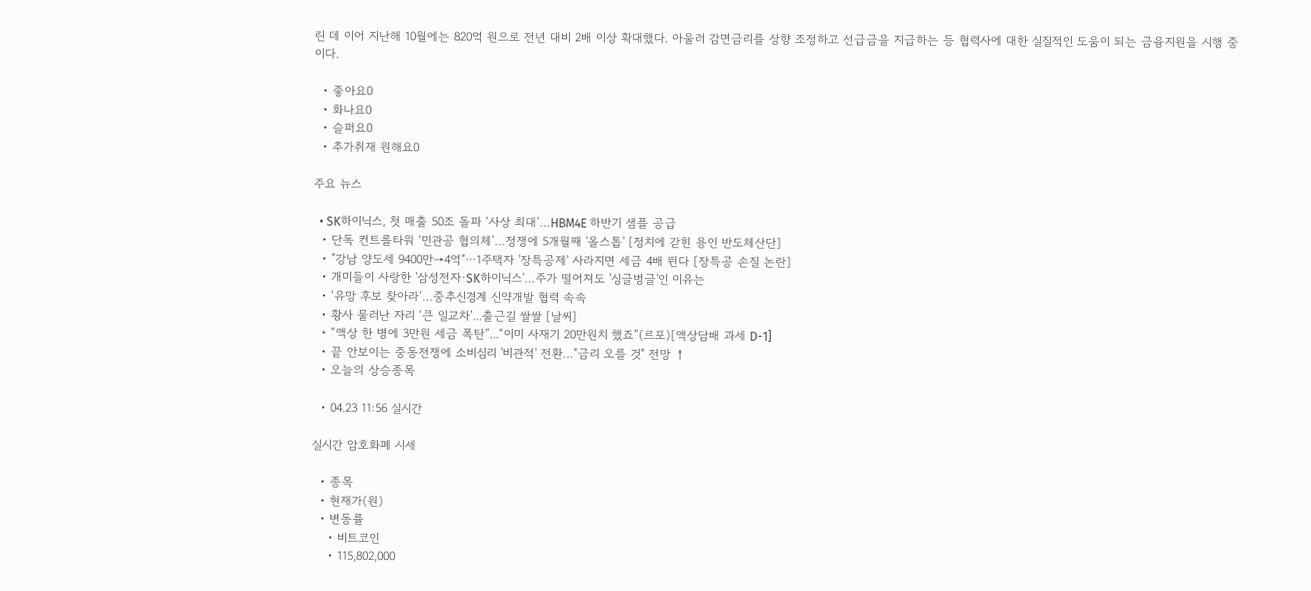린 데 이어 지난해 10월에는 820억 원으로 전년 대비 2배 이상 확대했다. 아울러 감면금리를 상향 조정하고 선급금을 지급하는 등 협력사에 대한 실질적인 도움이 되는 금융지원을 시행 중이다.

  • 좋아요0
  • 화나요0
  • 슬퍼요0
  • 추가취재 원해요0

주요 뉴스

  • SK하이닉스, 첫 매출 50조 돌파 ‘사상 최대’…HBM4E 하반기 샘플 공급
  • 단독 컨트롤타워 ‘민관공 협의체’…정쟁에 5개월째 '올스톱' [정치에 갇힌 용인 반도체산단]
  • "강남 양도세 9400만→4억"⋯1주택자 '장특공제' 사라지면 세금 4배 뛴다 [장특공 손질 논란]
  • 개미들이 사랑한 '삼성전자·SK하이닉스'…주가 떨어져도 '싱글벙글'인 이유는
  • ‘유망 후보 찾아라’…중추신경계 신약개발 협력 속속
  • 황사 물러난 자리 ‘큰 일교차’...출근길 쌀쌀 [날씨]
  • “액상 한 병에 3만원 세금 폭탄”...“이미 사재기 20만원치 했죠”(르포)[액상담배 과세 D-1]
  • 끝 안보이는 중동전쟁에 소비심리 '비관적' 전환…"금리 오를 것" 전망 ↑
  • 오늘의 상승종목

  • 04.23 11:56 실시간

실시간 암호화폐 시세

  • 종목
  • 현재가(원)
  • 변동률
    • 비트코인
    • 115,802,000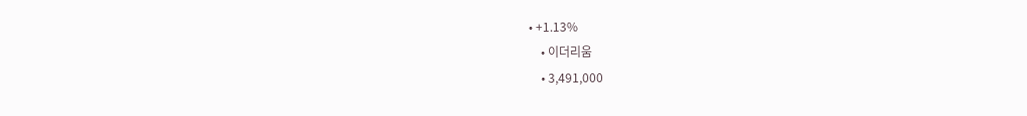• +1.13%
    • 이더리움
    • 3,491,000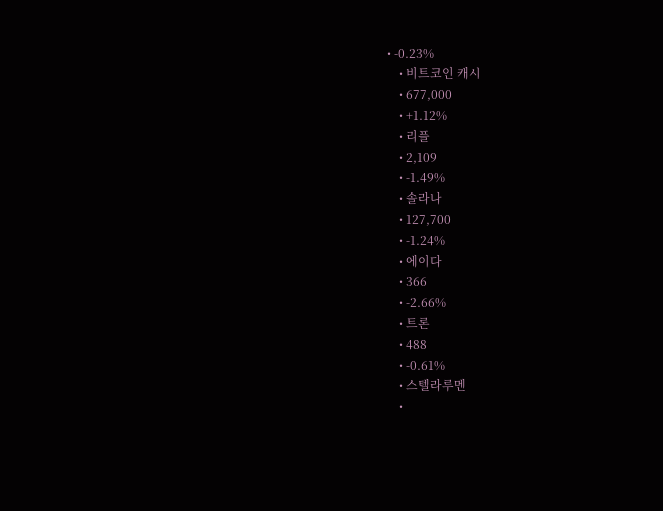• -0.23%
    • 비트코인 캐시
    • 677,000
    • +1.12%
    • 리플
    • 2,109
    • -1.49%
    • 솔라나
    • 127,700
    • -1.24%
    • 에이다
    • 366
    • -2.66%
    • 트론
    • 488
    • -0.61%
    • 스텔라루멘
    •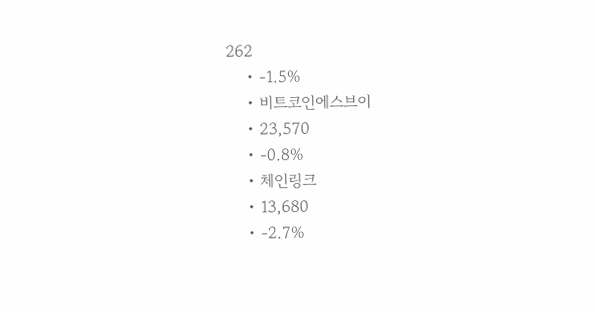262
    • -1.5%
    • 비트코인에스브이
    • 23,570
    • -0.8%
    • 체인링크
    • 13,680
    • -2.7%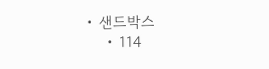• 샌드박스
    • 114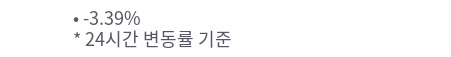• -3.39%
* 24시간 변동률 기준